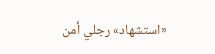«استشهاد» رجلي أمن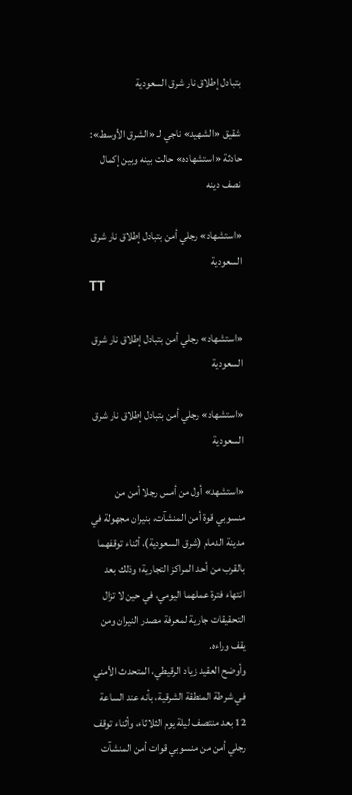بتبادل إطلاق نار شرق السعودية

شقيق «الشهيد» ناجي لـ «الشرق الأوسط»: حادثة «استشهاده» حالت بينه وبين إكمال نصف دينه

«استشهاد» رجلي أمن بتبادل إطلاق نار شرق السعودية
TT

«استشهاد» رجلي أمن بتبادل إطلاق نار شرق السعودية

«استشهاد» رجلي أمن بتبادل إطلاق نار شرق السعودية

«استشهد» أول من أمس رجلا أمن من منسوبي قوة أمن المنشآت، بنيران مجهولة في مدينة الدمام (شرق السعودية)، أثناء توقفهما بالقرب من أحد المراكز التجارية؛ وذلك بعد انتهاء فترة عملهما اليومي، في حين لا تزال التحقيقات جارية لمعرفة مصدر النيران ومن يقف وراءه.
وأوضح العقيد زياد الرقيطي، المتحدث الأمني في شرطة المنطقة الشرقية، بأنه عند الساعة 12 بعد منتصف ليلة يوم الثلاثاء، وأثناء توقف رجلي أمن من منسوبي قوات أمن المنشآت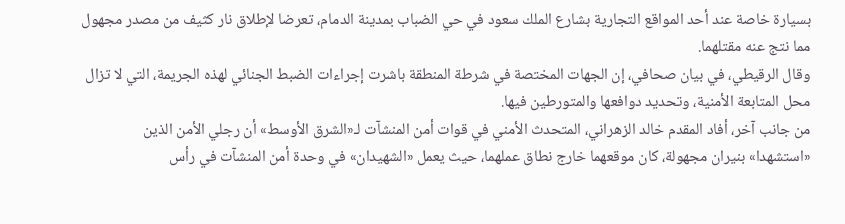بسيارة خاصة عند أحد المواقع التجارية بشارع الملك سعود في حي الضباب بمدينة الدمام، تعرضا لإطلاق نار كثيف من مصدر مجهول مما نتج عنه مقتلهما.
وقال الرقيطي، في بيان صحافي، إن الجهات المختصة في شرطة المنطقة باشرت إجراءات الضبط الجنائي لهذه الجريمة، التي لا تزال محل المتابعة الأمنية، وتحديد دوافعها والمتورطين فيها.
من جانب آخر، أفاد المقدم خالد الزهراني، المتحدث الأمني في قوات أمن المنشآت لـ«الشرق الأوسط» أن رجلي الأمن الذين «استشهدا» بنيران مجهولة، كان موقعهما خارج نطاق عملهما، حيث يعمل «الشهيدان» في وحدة أمن المنشآت في رأس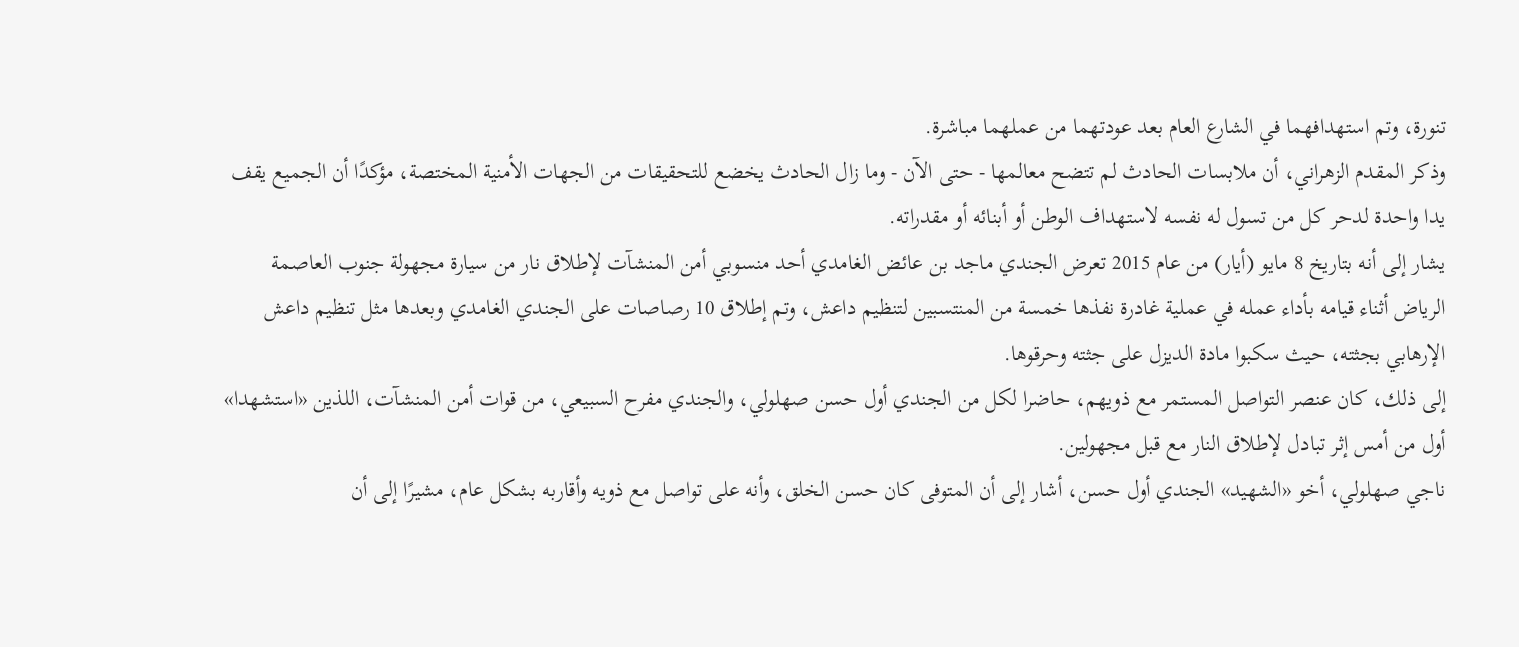تنورة، وتم استهدافهما في الشارع العام بعد عودتهما من عملهما مباشرة.
وذكر المقدم الزهراني، أن ملابسات الحادث لم تتضح معالمها - حتى الآن - وما زال الحادث يخضع للتحقيقات من الجهات الأمنية المختصة، مؤكدًا أن الجميع يقف يدا واحدة لدحر كل من تسول له نفسه لاستهداف الوطن أو أبنائه أو مقدراته.
يشار إلى أنه بتاريخ 8 مايو (أيار) من عام 2015 تعرض الجندي ماجد بن عائض الغامدي أحد منسوبي أمن المنشآت لإطلاق نار من سيارة مجهولة جنوب العاصمة الرياض أثناء قيامه بأداء عمله في عملية غادرة نفذها خمسة من المنتسبين لتنظيم داعش، وتم إطلاق 10 رصاصات على الجندي الغامدي وبعدها مثل تنظيم داعش الإرهابي بجثته، حيث سكبوا مادة الديزل على جثته وحرقوها.
إلى ذلك، كان عنصر التواصل المستمر مع ذويهم، حاضرا لكل من الجندي أول حسن صهلولي، والجندي مفرح السبيعي، من قوات أمن المنشآت، اللذين «استشهدا» أول من أمس إثر تبادل لإطلاق النار مع قبل مجهولين.
ناجي صهلولي، أخو «الشهيد» الجندي أول حسن، أشار إلى أن المتوفى كان حسن الخلق، وأنه على تواصل مع ذويه وأقاربه بشكل عام، مشيرًا إلى أن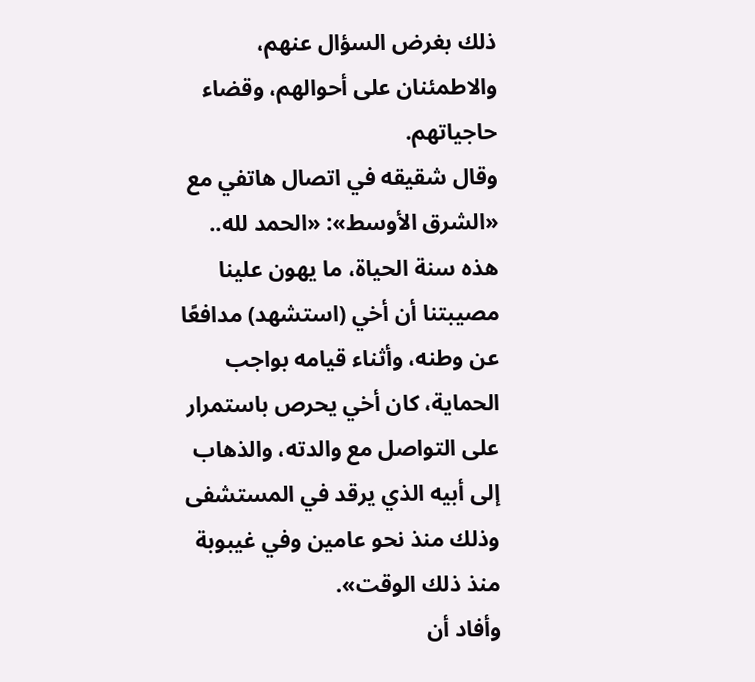ذلك بغرض السؤال عنهم، والاطمئنان على أحوالهم، وقضاء حاجياتهم.
وقال شقيقه في اتصال هاتفي مع «الشرق الأوسط»: «الحمد لله.. هذه سنة الحياة، ما يهون علينا مصيبتنا أن أخي (استشهد) مدافعًا عن وطنه، وأثناء قيامه بواجب الحماية، كان أخي يحرص باستمرار على التواصل مع والدته، والذهاب إلى أبيه الذي يرقد في المستشفى وذلك منذ نحو عامين وفي غيبوبة منذ ذلك الوقت».
وأفاد أن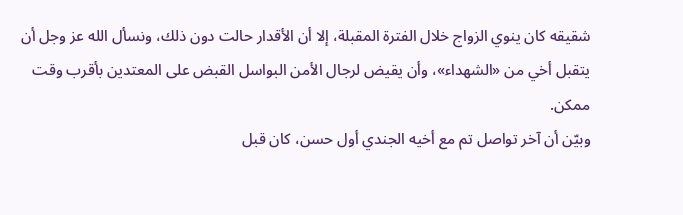شقيقه كان ينوي الزواج خلال الفترة المقبلة، إلا أن الأقدار حالت دون ذلك، ونسأل الله عز وجل أن يتقبل أخي من «الشهداء»، وأن يقيض لرجال الأمن البواسل القبض على المعتدين بأقرب وقت ممكن.
وبيّن أن آخر تواصل تم مع أخيه الجندي أول حسن، كان قبل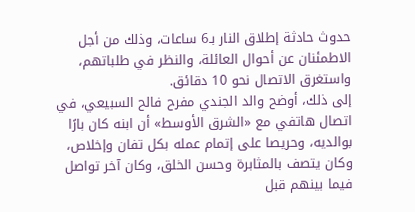حدوث حادثة إطلاق النار بـ6 ساعات، وذلك من أجل الاطمئنان عن أحوال العائلة، والنظر في طلباتهم، واستغرق الاتصال نحو 10 دقائق.
إلى ذلك، أوضح والد الجندي مفرح فالح السبيعي، في اتصال هاتفي مع «الشرق الأوسط» أن ابنه كان بارًا بوالديه، وحريصا على إتمام عمله بكل تفان وإخلاص، وكان يتصف بالمثابرة وحسن الخلق، وكان آخر تواصل فيما بينهم قبل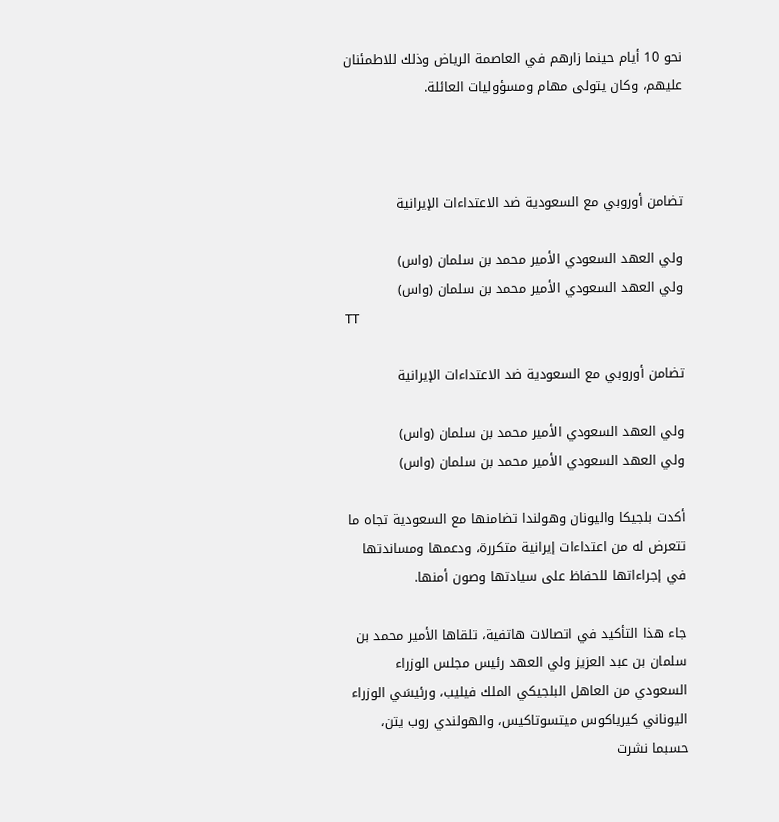نحو 10 أيام حينما زارهم في العاصمة الرياض وذلك للاطمئنان عليهم، وكان يتولى مهام ومسؤوليات العائلة.



تضامن أوروبي مع السعودية ضد الاعتداءات الإيرانية

ولي العهد السعودي الأمير محمد بن سلمان (واس)
ولي العهد السعودي الأمير محمد بن سلمان (واس)
TT

تضامن أوروبي مع السعودية ضد الاعتداءات الإيرانية

ولي العهد السعودي الأمير محمد بن سلمان (واس)
ولي العهد السعودي الأمير محمد بن سلمان (واس)

أكدت بلجيكا واليونان وهولندا تضامنها مع السعودية تجاه ما تتعرض له من اعتداءات إيرانية متكررة، ودعمها ومساندتها في إجراءاتها للحفاظ على سيادتها وصون أمنها.

جاء هذا التأكيد في اتصالات هاتفية، تلقاها الأمير محمد بن سلمان بن عبد العزيز ولي العهد رئيس مجلس الوزراء السعودي من العاهل البلجيكي الملك فيليب، ورئيسَي الوزراء اليوناني كيرياكوس ميتسوتاكيس، والهولندي روب يتن، حسبما نشرت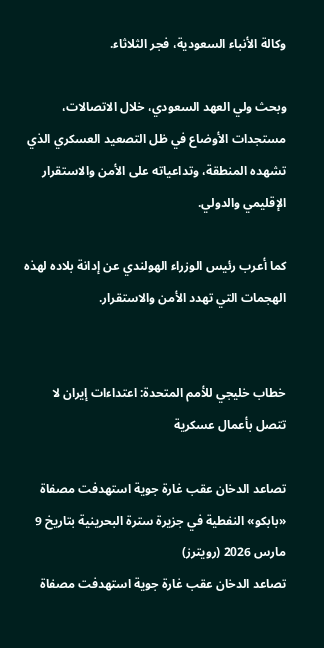وكالة الأنباء السعودية، فجر الثلاثاء.

وبحث ولي العهد السعودي، خلال الاتصالات، مستجدات الأوضاع في ظل التصعيد العسكري الذي تشهده المنطقة، وتداعياته على الأمن والاستقرار الإقليمي والدولي.

كما أعرب رئيس الوزراء الهولندي عن إدانة بلاده لهذه الهجمات التي تهدد الأمن والاستقرار.


خطاب خليجي للأمم المتحدة: اعتداءات إيران لا تتصل بأعمال عسكرية

تصاعد الدخان عقب غارة جوية استهدفت مصفاة «بابكو» النفطية في جزيرة سترة البحرينية بتاريخ 9 مارس 2026 (رويترز)
تصاعد الدخان عقب غارة جوية استهدفت مصفاة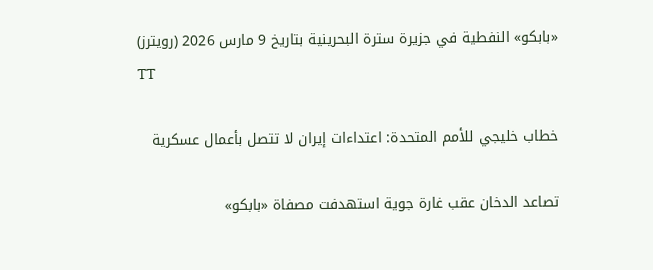«بابكو» النفطية في جزيرة سترة البحرينية بتاريخ 9 مارس 2026 (رويترز)
TT

خطاب خليجي للأمم المتحدة: اعتداءات إيران لا تتصل بأعمال عسكرية

تصاعد الدخان عقب غارة جوية استهدفت مصفاة «بابكو»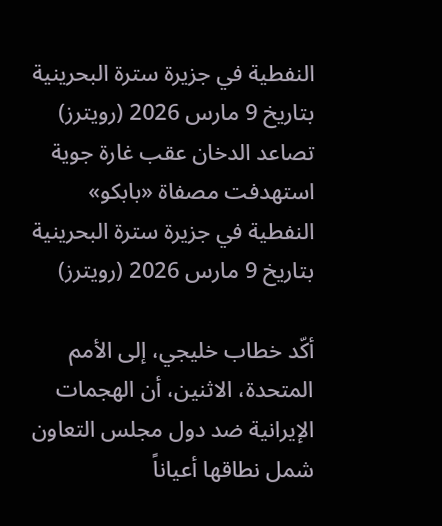النفطية في جزيرة سترة البحرينية بتاريخ 9 مارس 2026 (رويترز)
تصاعد الدخان عقب غارة جوية استهدفت مصفاة «بابكو» النفطية في جزيرة سترة البحرينية بتاريخ 9 مارس 2026 (رويترز)

أكّد خطاب خليجي، إلى الأمم المتحدة، الاثنين، أن الهجمات الإيرانية ضد دول مجلس التعاون شمل نطاقها أعياناً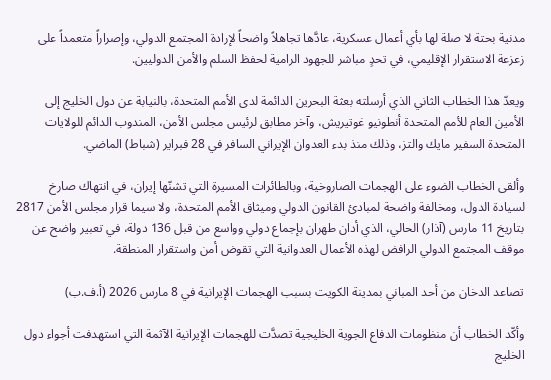مدنية بحتة لا صلة لها بأي أعمال عسكرية، عادَّها تجاهلاً واضحاً لإرادة المجتمع الدولي، وإصراراً متعمداً على زعزعة الاستقرار الإقليمي، في تحدٍ مباشر للجهود الرامية لحفظ السلم والأمن الدوليين.

ويعدّ هذا الخطاب الثاني الذي أرسلته بعثة البحرين الدائمة لدى الأمم المتحدة، بالنيابة عن دول الخليج إلى الأمين العام للأمم المتحدة أنطونيو غوتيريش، وآخر مطابق لرئيس مجلس الأمن، المندوب الدائم للولايات المتحدة السفير مايك والتز، وذلك منذ بدء العدوان الإيراني السافر في 28 فبراير (شباط) الماضي.

وألقى الخطاب الضوء على الهجمات الصاروخية، وبالطائرات المسيرة التي تشنّها إيران، في انتهاك صارخ لسيادة الدول، ومخالفة واضحة لمبادئ القانون الدولي وميثاق الأمم المتحدة، ولا سيما قرار مجلس الأمن 2817 بتاريخ 11 مارس (آذار) الحالي، الذي أدان طهران بإجماع دولي وواسع من قبل 136 دولة، في تعبير واضح عن موقف المجتمع الدولي الرافض لهذه الأعمال العدوانية التي تقوض أمن واستقرار المنطقة.

تصاعد الدخان من أحد المباني بمدينة الكويت بسبب الهجمات الإيرانية في 8 مارس 2026 (أ.ف.ب)

وأكّد الخطاب أن منظومات الدفاع الجوية الخليجية تصدَّت للهجمات الإيرانية الآثمة التي استهدفت أجواء دول الخليج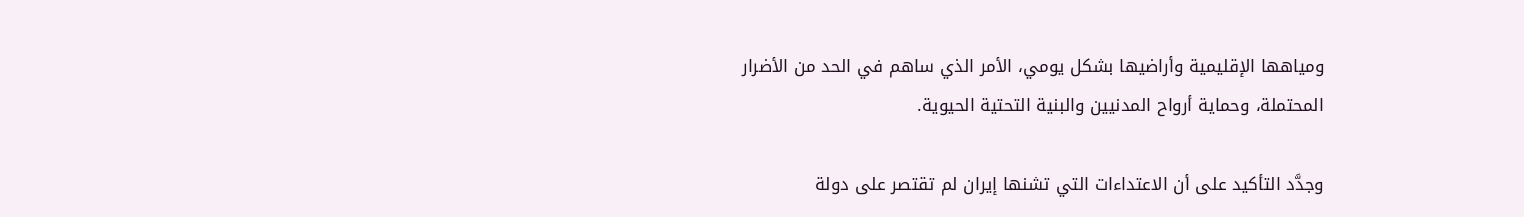ومياهها الإقليمية وأراضيها بشكل يومي، الأمر الذي ساهم في الحد من الأضرار المحتملة، وحماية أرواح المدنيين والبنية التحتية الحيوية.

وجدَّد التأكيد على أن الاعتداءات التي تشنها إيران لم تقتصر على دولة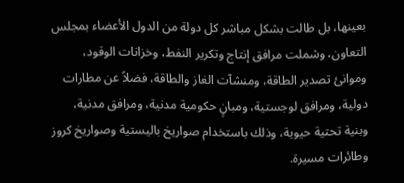بعينها، بل طالت بشكل مباشر كل دولة من الدول الأعضاء بمجلس التعاون، وشملت مرافق إنتاج وتكرير النفط، وخزانات الوقود، وموانئ تصدير الطاقة، ومنشآت الغاز والطاقة، فضلاً عن مطارات دولية، ومرافق لوجستية، ومبانٍ حكومية مدنية، ومرافق مدنية، وبنية تحتية حيوية، وذلك باستخدام صواريخ باليستية وصواريخ كروز وطائرات مسيرة.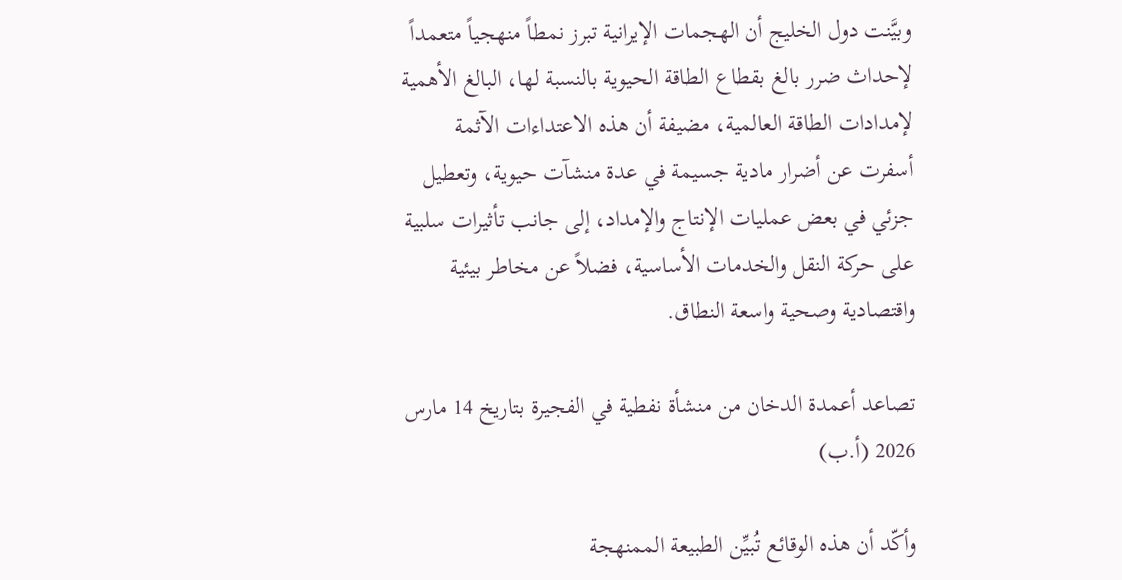وبيَّنت دول الخليج أن الهجمات الإيرانية تبرز نمطاً منهجياً متعمداً لإحداث ضرر بالغ بقطاع الطاقة الحيوية بالنسبة لها، البالغ الأهمية لإمدادات الطاقة العالمية، مضيفة أن هذه الاعتداءات الآثمة أسفرت عن أضرار مادية جسيمة في عدة منشآت حيوية، وتعطيل جزئي في بعض عمليات الإنتاج والإمداد، إلى جانب تأثيرات سلبية على حركة النقل والخدمات الأساسية، فضلاً عن مخاطر بيئية واقتصادية وصحية واسعة النطاق.

تصاعد أعمدة الدخان من منشأة نفطية في الفجيرة بتاريخ 14 مارس 2026 (أ.ب)

وأكّد أن هذه الوقائع تُبيِّن الطبيعة الممنهجة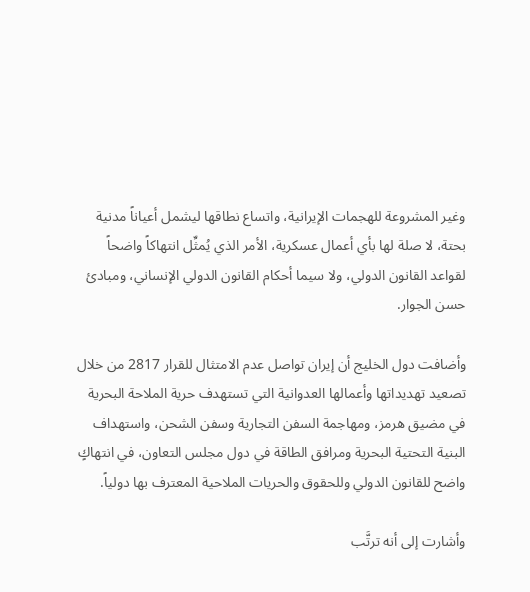وغير المشروعة للهجمات الإيرانية، واتساع نطاقها ليشمل أعياناً مدنية بحتة، لا صلة لها بأي أعمال عسكرية، الأمر الذي يُمثِّل انتهاكاً واضحاً لقواعد القانون الدولي، ولا سيما أحكام القانون الدولي الإنساني، ومبادئ حسن الجوار.

وأضافت دول الخليج أن إيران تواصل عدم الامتثال للقرار 2817 من خلال تصعيد تهديداتها وأعمالها العدوانية التي تستهدف حرية الملاحة البحرية في مضيق هرمز، ومهاجمة السفن التجارية وسفن الشحن، واستهداف البنية التحتية البحرية ومرافق الطاقة في دول مجلس التعاون، في انتهاكٍ واضح للقانون الدولي وللحقوق والحريات الملاحية المعترف بها دولياً.

وأشارت إلى أنه ترتَّب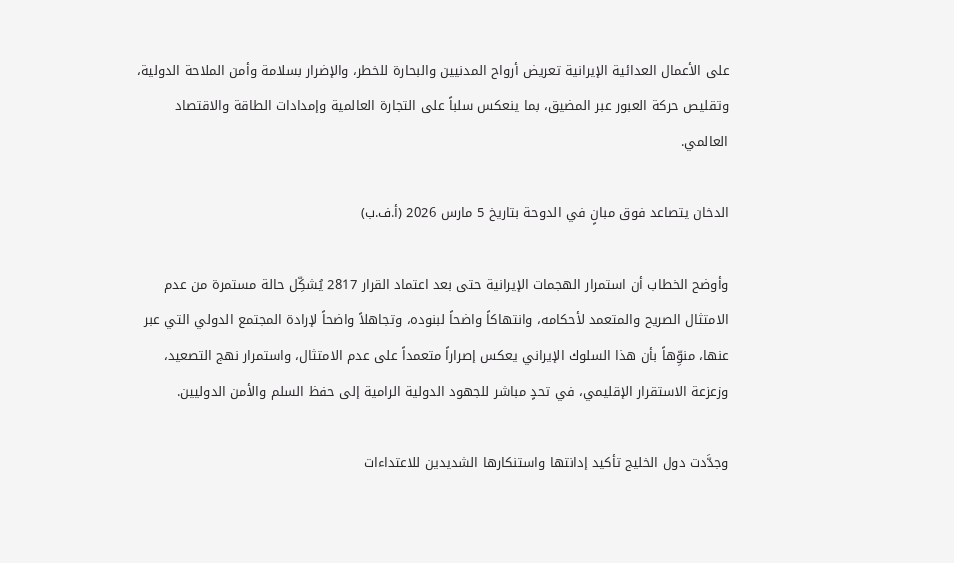على الأعمال العدائية الإيرانية تعريض أرواح المدنيين والبحارة للخطر، والإضرار بسلامة وأمن الملاحة الدولية، وتقليص حركة العبور عبر المضيق، بما ينعكس سلباً على التجارة العالمية وإمدادات الطاقة والاقتصاد العالمي.

الدخان يتصاعد فوق مبانٍ في الدوحة بتاريخ 5 مارس 2026 (أ.ف.ب)

وأوضح الخطاب أن استمرار الهجمات الإيرانية حتى بعد اعتماد القرار 2817 يُشكِّل حالة مستمرة من عدم الامتثال الصريح والمتعمد لأحكامه، وانتهاكاً واضحاً لبنوده، وتجاهلاً واضحاً لإرادة المجتمع الدولي التي عبر عنها، منوِّهاً بأن هذا السلوك الإيراني يعكس إصراراً متعمداً على عدم الامتثال، واستمرار نهج التصعيد، وزعزعة الاستقرار الإقليمي، في تحدٍ مباشر للجهود الدولية الرامية إلى حفظ السلم والأمن الدوليين.

وجدَّدت دول الخليج تأكيد إدانتها واستنكارها الشديدين للاعتداءات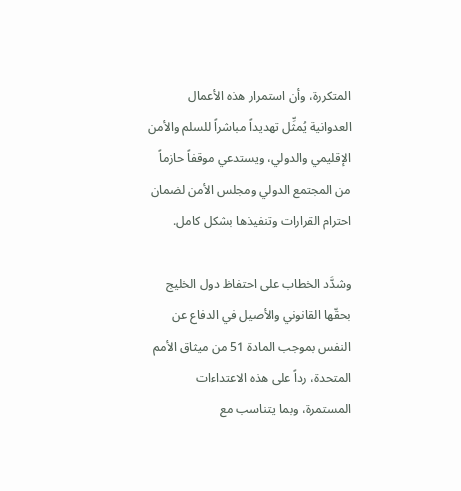المتكررة، وأن استمرار هذه الأعمال العدوانية يُمثِّل تهديداً مباشراً للسلم والأمن الإقليمي والدولي، ويستدعي موقفاً حازماً من المجتمع الدولي ومجلس الأمن لضمان احترام القرارات وتنفيذها بشكل كامل.

وشدَّد الخطاب على احتفاظ دول الخليج بحقّها القانوني والأصيل في الدفاع عن النفس بموجب المادة 51 من ميثاق الأمم المتحدة، رداً على هذه الاعتداءات المستمرة، وبما يتناسب مع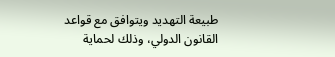طبيعة التهديد ويتوافق مع قواعد القانون الدولي، وذلك لحماية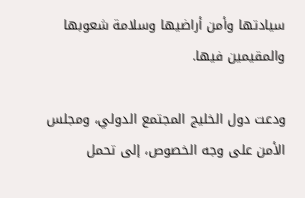سيادتها وأمن أراضيها وسلامة شعوبها والمقيمين فيها.

ودعت دول الخليج المجتمع الدولي، ومجلس الأمن على وجه الخصوص، إلى تحمل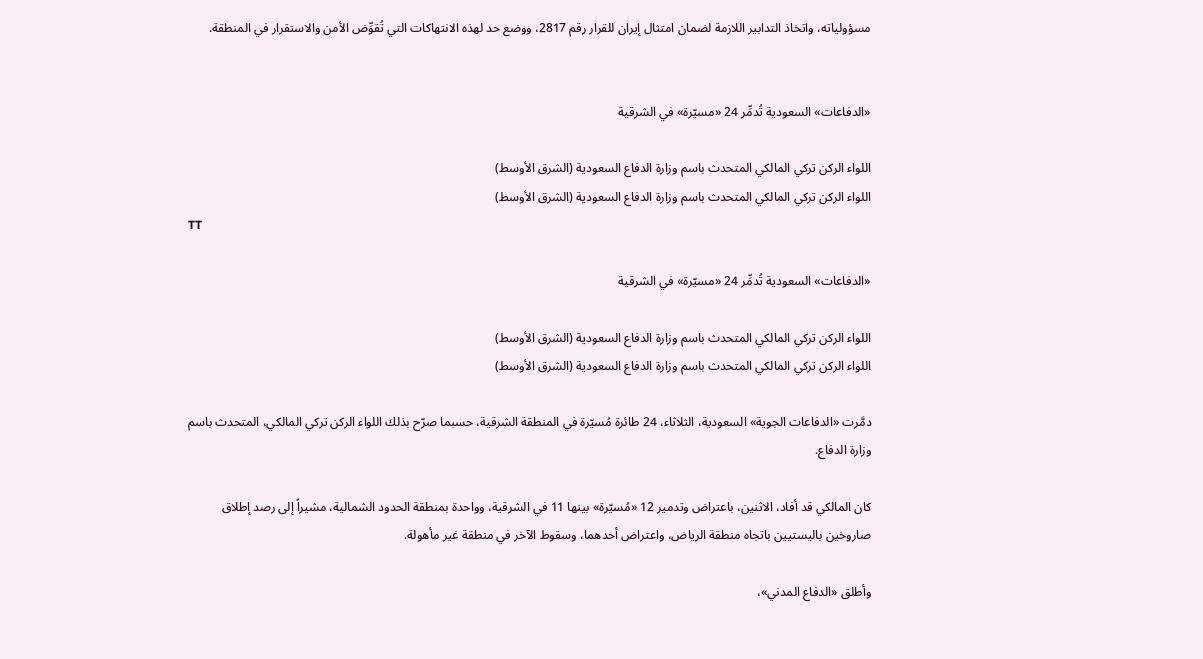مسؤولياته، واتخاذ التدابير اللازمة لضمان امتثال إيران للقرار رقم 2817، ووضع حد لهذه الانتهاكات التي تُقوِّض الأمن والاستقرار في المنطقة.


«الدفاعات» السعودية تُدمِّر 24 «مسيّرة» في الشرقية

اللواء الركن تركي المالكي المتحدث باسم وزارة الدفاع السعودية (الشرق الأوسط)
اللواء الركن تركي المالكي المتحدث باسم وزارة الدفاع السعودية (الشرق الأوسط)
TT

«الدفاعات» السعودية تُدمِّر 24 «مسيّرة» في الشرقية

اللواء الركن تركي المالكي المتحدث باسم وزارة الدفاع السعودية (الشرق الأوسط)
اللواء الركن تركي المالكي المتحدث باسم وزارة الدفاع السعودية (الشرق الأوسط)

دمَّرت «الدفاعات الجوية» السعودية، الثلاثاء، 24 طائرة مُسيّرة في المنطقة الشرقية، حسبما صرّح بذلك اللواء الركن تركي المالكي، المتحدث باسم وزارة الدفاع.

كان المالكي قد أفاد، الاثنين، باعتراض وتدمير 12 «مُسيّرة» بينها 11 في الشرقية، وواحدة بمنطقة الحدود الشمالية، مشيراً إلى رصد إطلاق صاروخين باليستيين باتجاه منطقة الرياض، واعتراض أحدهما، وسقوط الآخر في منطقة غير مأهولة.

وأطلق «الدفاع المدني»،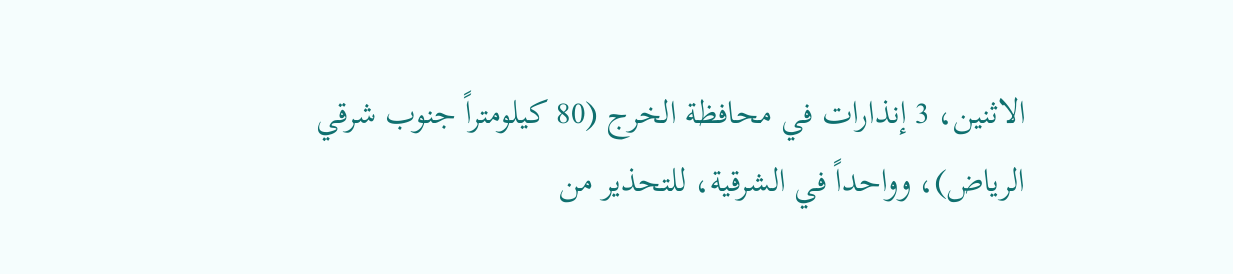الاثنين، 3 إنذارات في محافظة الخرج (80 كيلومتراً جنوب شرقي الرياض)، وواحداً في الشرقية، للتحذير من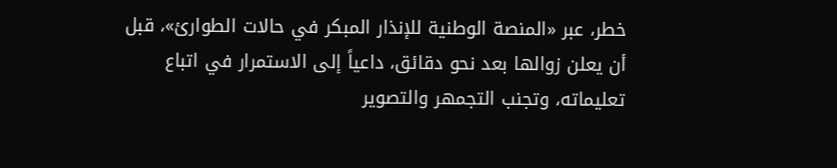خطر، عبر «المنصة الوطنية للإنذار المبكر في حالات الطوارئ»، قبل أن يعلن زوالها بعد نحو دقائق، داعياً إلى الاستمرار في اتباع تعليماته، وتجنب التجمهر والتصوير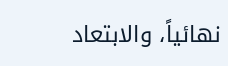نهائياً، والابتعاد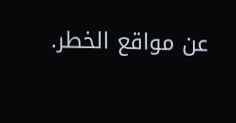عن مواقع الخطر.